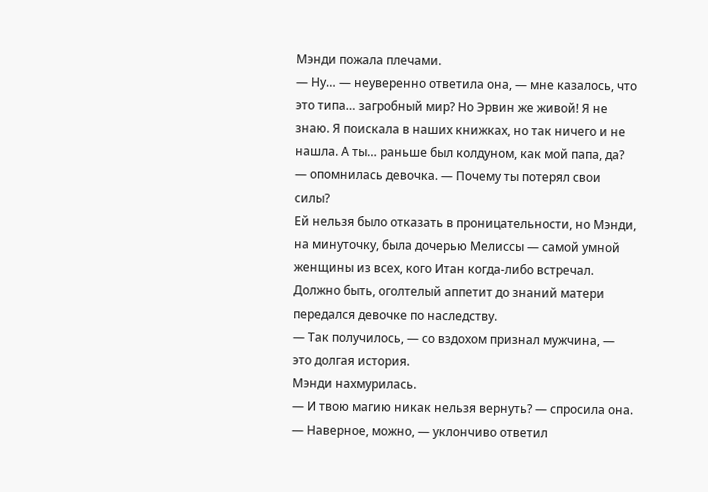Мэнди пожала плечами.
— Ну… — неуверенно ответила она, — мне казалось, что это типа… загробный мир? Но Эрвин же живой! Я не знаю. Я поискала в наших книжках, но так ничего и не нашла. А ты… раньше был колдуном, как мой папа, да? — опомнилась девочка. — Почему ты потерял свои силы?
Ей нельзя было отказать в проницательности, но Мэнди, на минуточку, была дочерью Мелиссы — самой умной женщины из всех, кого Итан когда-либо встречал. Должно быть, оголтелый аппетит до знаний матери передался девочке по наследству.
— Так получилось, — со вздохом признал мужчина, — это долгая история.
Мэнди нахмурилась.
— И твою магию никак нельзя вернуть? — спросила она.
— Наверное, можно, — уклончиво ответил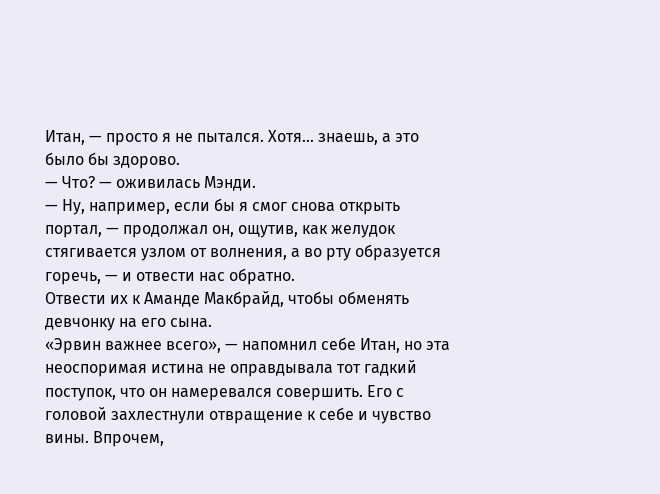Итан, — просто я не пытался. Хотя… знаешь, а это было бы здорово.
— Что? — оживилась Мэнди.
— Ну, например, если бы я смог снова открыть портал, — продолжал он, ощутив, как желудок стягивается узлом от волнения, а во рту образуется горечь, — и отвести нас обратно.
Отвести их к Аманде Макбрайд, чтобы обменять девчонку на его сына.
«Эрвин важнее всего», — напомнил себе Итан, но эта неоспоримая истина не оправдывала тот гадкий поступок, что он намеревался совершить. Его с головой захлестнули отвращение к себе и чувство вины. Впрочем,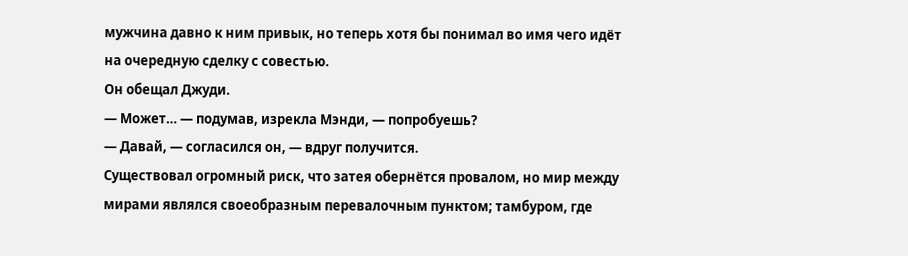мужчина давно к ним привык, но теперь хотя бы понимал во имя чего идёт на очередную сделку с совестью.
Он обещал Джуди.
— Может… — подумав, изрекла Мэнди, — попробуешь?
— Давай, — согласился он, — вдруг получится.
Существовал огромный риск, что затея обернётся провалом, но мир между мирами являлся своеобразным перевалочным пунктом; тамбуром, где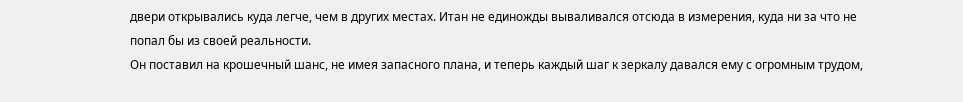двери открывались куда легче, чем в других местах. Итан не единожды вываливался отсюда в измерения, куда ни за что не попал бы из своей реальности.
Он поставил на крошечный шанс, не имея запасного плана, и теперь каждый шаг к зеркалу давался ему с огромным трудом,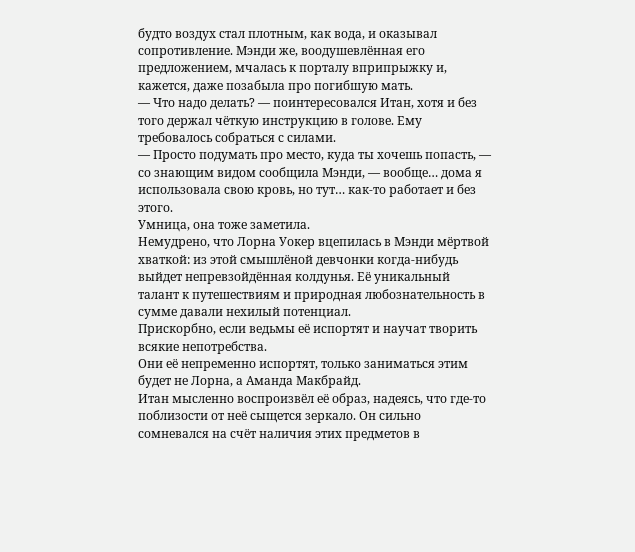будто воздух стал плотным, как вода, и оказывал сопротивление. Мэнди же, воодушевлённая его предложением, мчалась к порталу вприпрыжку и, кажется, даже позабыла про погибшую мать.
— Что надо делать? — поинтересовался Итан, хотя и без того держал чёткую инструкцию в голове. Ему требовалось собраться с силами.
— Просто подумать про место, куда ты хочешь попасть, — со знающим видом сообщила Мэнди, — вообще… дома я использовала свою кровь, но тут… как-то работает и без этого.
Умница, она тоже заметила.
Немудрено, что Лорна Уокер вцепилась в Мэнди мёртвой хваткой: из этой смышлёной девчонки когда-нибудь выйдет непревзойдённая колдунья. Её уникальный талант к путешествиям и природная любознательность в сумме давали нехилый потенциал.
Прискорбно, если ведьмы её испортят и научат творить всякие непотребства.
Они её непременно испортят, только заниматься этим будет не Лорна, а Аманда Макбрайд.
Итан мысленно воспроизвёл её образ, надеясь, что где-то поблизости от неё сыщется зеркало. Он сильно сомневался на счёт наличия этих предметов в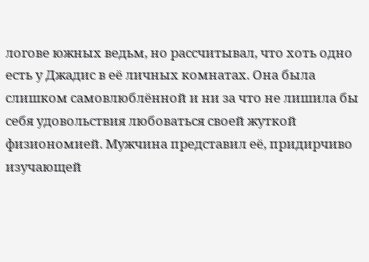логове южных ведьм, но рассчитывал, что хоть одно есть у Джадис в её личных комнатах. Она была слишком самовлюблённой и ни за что не лишила бы себя удовольствия любоваться своей жуткой физиономией. Мужчина представил её, придирчиво изучающей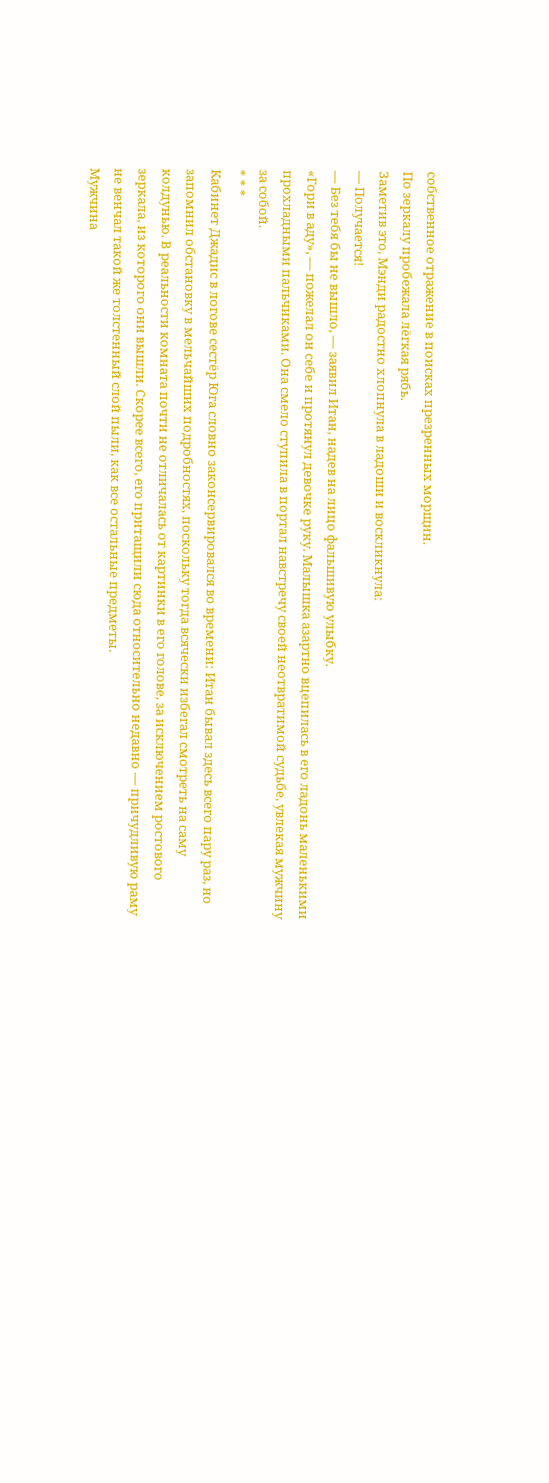собственное отражение в поисках презренных морщин.
По зеркалу пробежала лёгкая рябь.
Заметив это, Мэнди радостно хлопнула в ладоши и воскликнула:
— Получается!
— Без тебя бы не вышло, — заявил Итан, надев на лицо фальшивую улыбку.
«Гори в аду», — пожелал он себе и протянул девочке руку. Малышка азартно вцепилась в его ладонь маленькими прохладными пальчиками. Она смело ступила в портал навстречу своей неотвратимой судьбе, увлекая мужчину за собой.
* * *
Кабинет Джадис в логове сестёр Юга словно законсервировался во времени: Итан бывал здесь всего пару раз, но запомнил обстановку в мельчайших подробностях, поскольку тогда всячески избегал смотреть на саму колдунью. В реальности комната почти не отличалась от картинки в его голове, за исключением ростового зеркала, из которого они вышли. Скорее всего, его притащили сюда относительно недавно — причудливую раму не венчал такой же толстенный слой пыли, как все остальные предметы.
Мужчина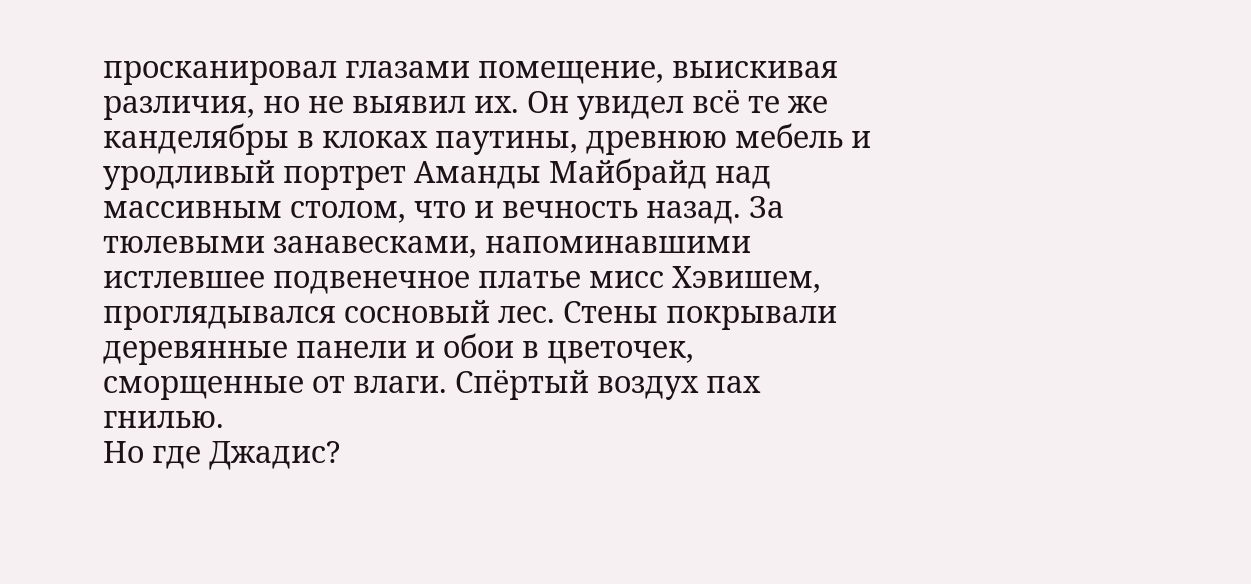просканировал глазами помещение, выискивая различия, но не выявил их. Он увидел всё те же канделябры в клоках паутины, древнюю мебель и уродливый портрет Аманды Майбрайд над массивным столом, что и вечность назад. За тюлевыми занавесками, напоминавшими истлевшее подвенечное платье мисс Хэвишем, проглядывался сосновый лес. Стены покрывали деревянные панели и обои в цветочек, сморщенные от влаги. Спёртый воздух пах гнилью.
Но где Джадис?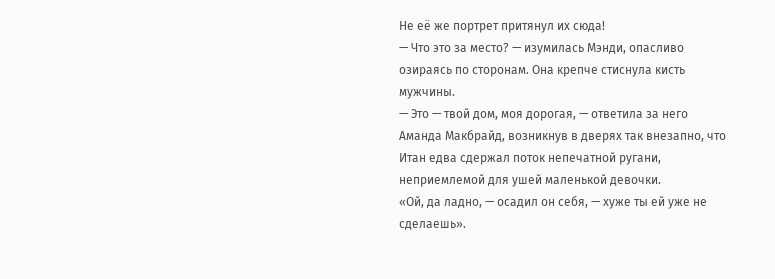Не её же портрет притянул их сюда!
— Что это за место? — изумилась Мэнди, опасливо озираясь по сторонам. Она крепче стиснула кисть мужчины.
— Это — твой дом, моя дорогая, — ответила за него Аманда Макбрайд, возникнув в дверях так внезапно, что Итан едва сдержал поток непечатной ругани, неприемлемой для ушей маленькой девочки.
«Ой, да ладно, — осадил он себя, — хуже ты ей уже не сделаешь».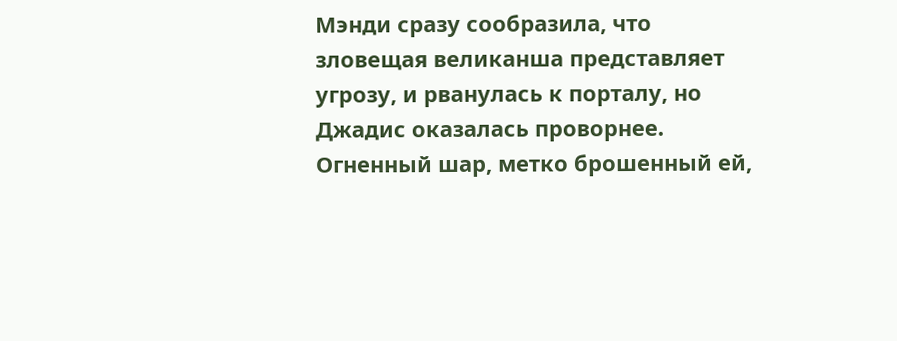Мэнди сразу сообразила, что зловещая великанша представляет угрозу, и рванулась к порталу, но Джадис оказалась проворнее. Огненный шар, метко брошенный ей,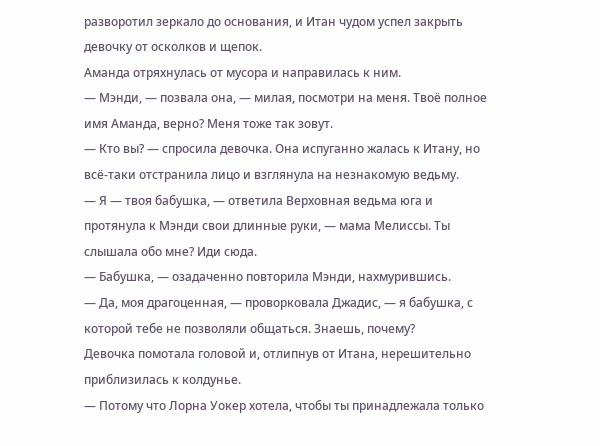разворотил зеркало до основания, и Итан чудом успел закрыть девочку от осколков и щепок.
Аманда отряхнулась от мусора и направилась к ним.
— Мэнди, — позвала она, — милая, посмотри на меня. Твоё полное имя Аманда, верно? Меня тоже так зовут.
— Кто вы? — спросила девочка. Она испуганно жалась к Итану, но всё-таки отстранила лицо и взглянула на незнакомую ведьму.
— Я — твоя бабушка, — ответила Верховная ведьма юга и протянула к Мэнди свои длинные руки, — мама Мелиссы. Ты слышала обо мне? Иди сюда.
— Бабушка, — озадаченно повторила Мэнди, нахмурившись.
— Да, моя драгоценная, — проворковала Джадис, — я бабушка, с которой тебе не позволяли общаться. Знаешь, почему?
Девочка помотала головой и, отлипнув от Итана, нерешительно приблизилась к колдунье.
— Потому что Лорна Уокер хотела, чтобы ты принадлежала только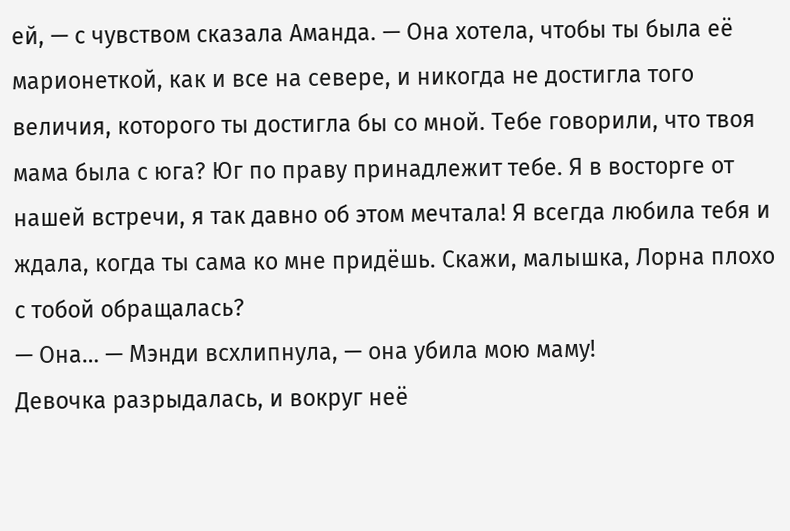ей, — с чувством сказала Аманда. — Она хотела, чтобы ты была её марионеткой, как и все на севере, и никогда не достигла того величия, которого ты достигла бы со мной. Тебе говорили, что твоя мама была с юга? Юг по праву принадлежит тебе. Я в восторге от нашей встречи, я так давно об этом мечтала! Я всегда любила тебя и ждала, когда ты сама ко мне придёшь. Скажи, малышка, Лорна плохо с тобой обращалась?
— Она… — Мэнди всхлипнула, — она убила мою маму!
Девочка разрыдалась, и вокруг неё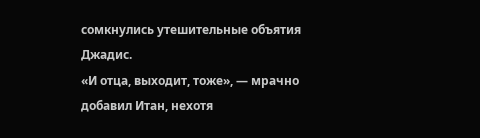сомкнулись утешительные объятия Джадис.
«И отца, выходит, тоже», — мрачно добавил Итан, нехотя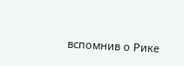вспомнив о Рике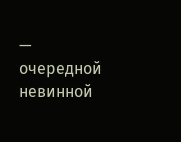— очередной невинной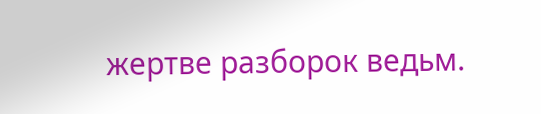жертве разборок ведьм.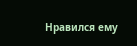Нравился ему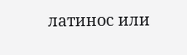латинос или